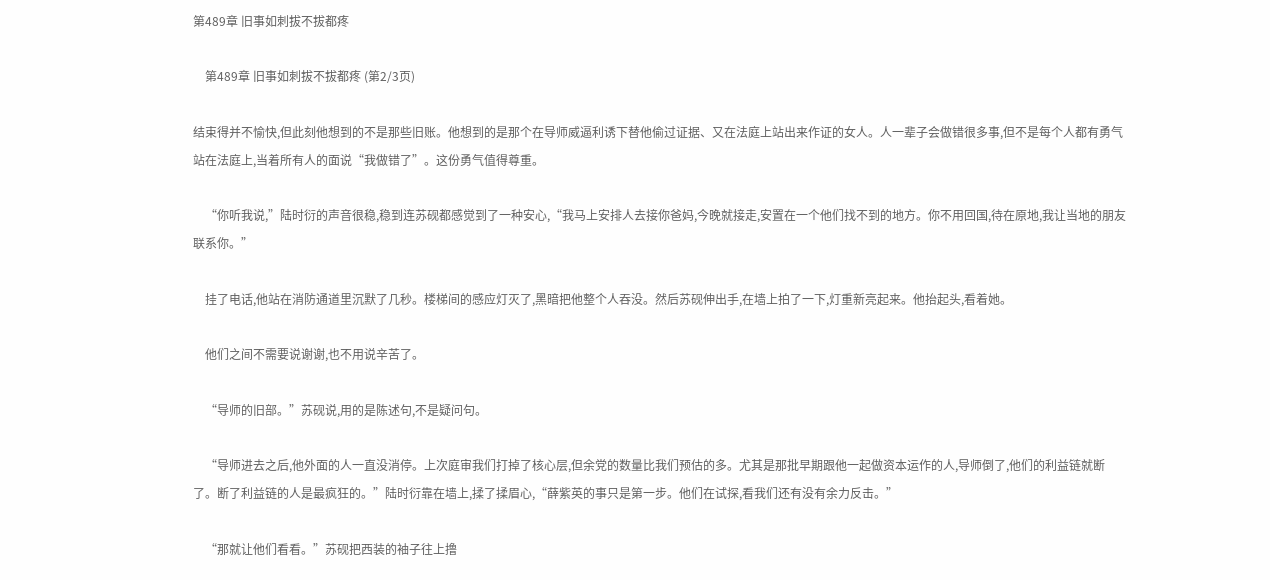第489章 旧事如刺拔不拔都疼

    第489章 旧事如刺拔不拔都疼 (第2/3页)

结束得并不愉快,但此刻他想到的不是那些旧账。他想到的是那个在导师威逼利诱下替他偷过证据、又在法庭上站出来作证的女人。人一辈子会做错很多事,但不是每个人都有勇气站在法庭上,当着所有人的面说“我做错了”。这份勇气值得尊重。

    “你听我说,”陆时衍的声音很稳,稳到连苏砚都感觉到了一种安心,“我马上安排人去接你爸妈,今晚就接走,安置在一个他们找不到的地方。你不用回国,待在原地,我让当地的朋友联系你。”

    挂了电话,他站在消防通道里沉默了几秒。楼梯间的感应灯灭了,黑暗把他整个人吞没。然后苏砚伸出手,在墙上拍了一下,灯重新亮起来。他抬起头,看着她。

    他们之间不需要说谢谢,也不用说辛苦了。

    “导师的旧部。”苏砚说,用的是陈述句,不是疑问句。

    “导师进去之后,他外面的人一直没消停。上次庭审我们打掉了核心层,但余党的数量比我们预估的多。尤其是那批早期跟他一起做资本运作的人,导师倒了,他们的利益链就断了。断了利益链的人是最疯狂的。”陆时衍靠在墙上,揉了揉眉心,“薛紫英的事只是第一步。他们在试探,看我们还有没有余力反击。”

    “那就让他们看看。”苏砚把西装的袖子往上撸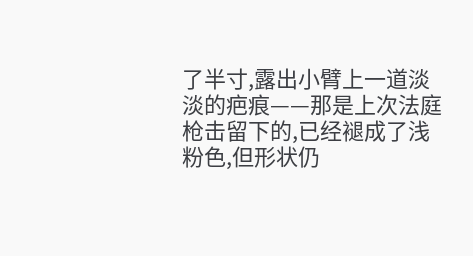了半寸,露出小臂上一道淡淡的疤痕——那是上次法庭枪击留下的,已经褪成了浅粉色,但形状仍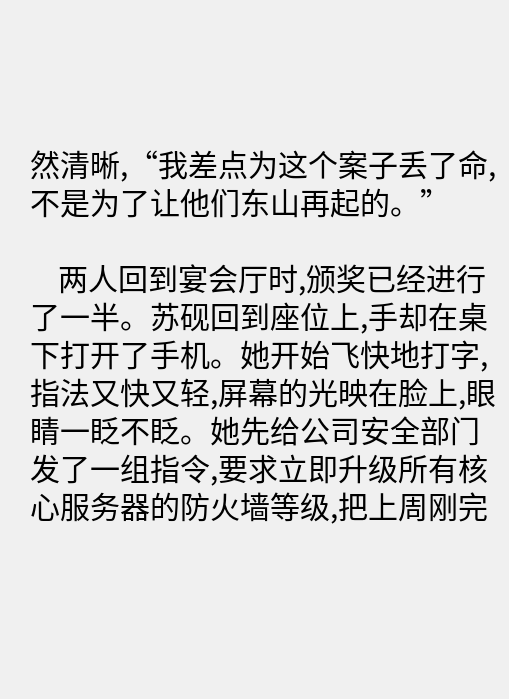然清晰,“我差点为这个案子丢了命,不是为了让他们东山再起的。”

    两人回到宴会厅时,颁奖已经进行了一半。苏砚回到座位上,手却在桌下打开了手机。她开始飞快地打字,指法又快又轻,屏幕的光映在脸上,眼睛一眨不眨。她先给公司安全部门发了一组指令,要求立即升级所有核心服务器的防火墙等级,把上周刚完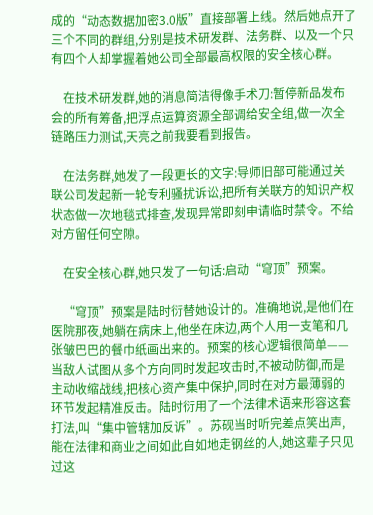成的“动态数据加密3.0版”直接部署上线。然后她点开了三个不同的群组,分别是技术研发群、法务群、以及一个只有四个人却掌握着她公司全部最高权限的安全核心群。

    在技术研发群,她的消息简洁得像手术刀:暂停新品发布会的所有筹备,把浮点运算资源全部调给安全组,做一次全链路压力测试,天亮之前我要看到报告。

    在法务群,她发了一段更长的文字:导师旧部可能通过关联公司发起新一轮专利骚扰诉讼,把所有关联方的知识产权状态做一次地毯式排查,发现异常即刻申请临时禁令。不给对方留任何空隙。

    在安全核心群,她只发了一句话:启动“穹顶”预案。

    “穹顶”预案是陆时衍替她设计的。准确地说,是他们在医院那夜,她躺在病床上,他坐在床边,两个人用一支笔和几张皱巴巴的餐巾纸画出来的。预案的核心逻辑很简单——当敌人试图从多个方向同时发起攻击时,不被动防御,而是主动收缩战线,把核心资产集中保护,同时在对方最薄弱的环节发起精准反击。陆时衍用了一个法律术语来形容这套打法,叫“集中管辖加反诉”。苏砚当时听完差点笑出声,能在法律和商业之间如此自如地走钢丝的人,她这辈子只见过这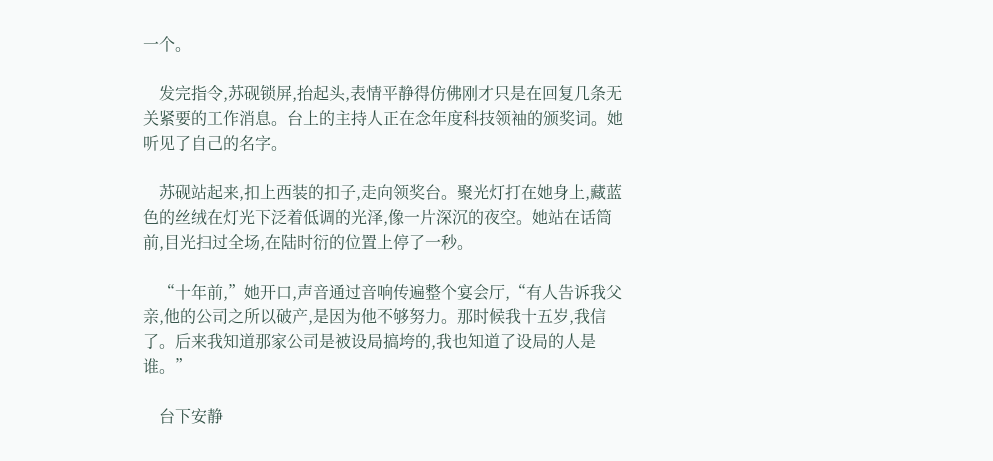一个。

    发完指令,苏砚锁屏,抬起头,表情平静得仿佛刚才只是在回复几条无关紧要的工作消息。台上的主持人正在念年度科技领袖的颁奖词。她听见了自己的名字。

    苏砚站起来,扣上西装的扣子,走向领奖台。聚光灯打在她身上,藏蓝色的丝绒在灯光下泛着低调的光泽,像一片深沉的夜空。她站在话筒前,目光扫过全场,在陆时衍的位置上停了一秒。

    “十年前,”她开口,声音通过音响传遍整个宴会厅,“有人告诉我父亲,他的公司之所以破产,是因为他不够努力。那时候我十五岁,我信了。后来我知道那家公司是被设局搞垮的,我也知道了设局的人是谁。”

    台下安静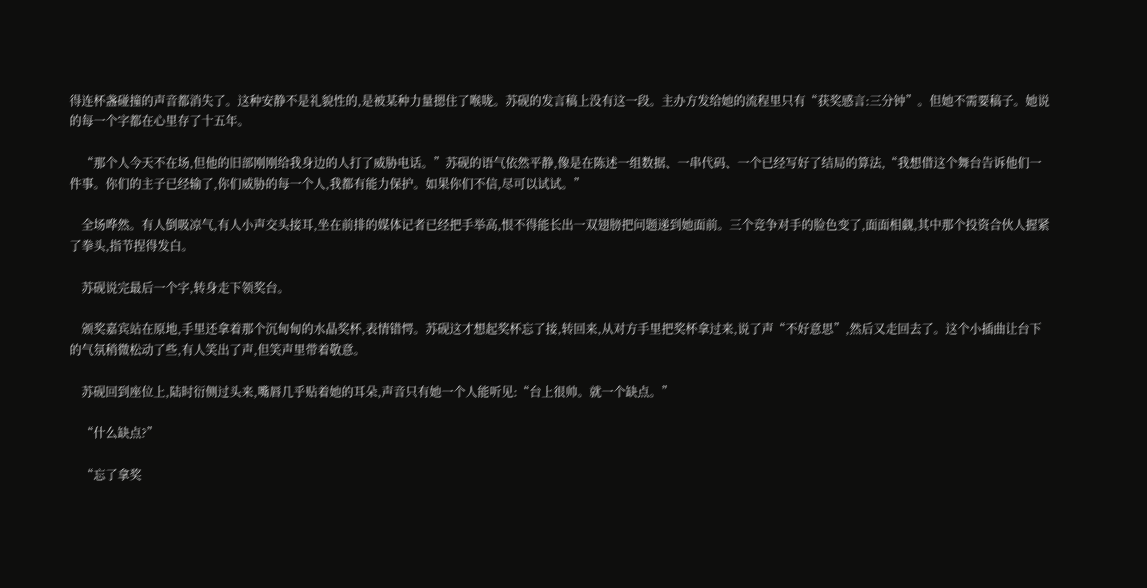得连杯盏碰撞的声音都消失了。这种安静不是礼貌性的,是被某种力量摁住了喉咙。苏砚的发言稿上没有这一段。主办方发给她的流程里只有“获奖感言:三分钟”。但她不需要稿子。她说的每一个字都在心里存了十五年。

    “那个人今天不在场,但他的旧部刚刚给我身边的人打了威胁电话。”苏砚的语气依然平静,像是在陈述一组数据、一串代码、一个已经写好了结局的算法,“我想借这个舞台告诉他们一件事。你们的主子已经输了,你们威胁的每一个人,我都有能力保护。如果你们不信,尽可以试试。”

    全场哗然。有人倒吸凉气,有人小声交头接耳,坐在前排的媒体记者已经把手举高,恨不得能长出一双翅膀把问题递到她面前。三个竞争对手的脸色变了,面面相觑,其中那个投资合伙人握紧了拳头,指节捏得发白。

    苏砚说完最后一个字,转身走下领奖台。

    颁奖嘉宾站在原地,手里还拿着那个沉甸甸的水晶奖杯,表情错愕。苏砚这才想起奖杯忘了接,转回来,从对方手里把奖杯拿过来,说了声“不好意思”,然后又走回去了。这个小插曲让台下的气氛稍微松动了些,有人笑出了声,但笑声里带着敬意。

    苏砚回到座位上,陆时衍侧过头来,嘴唇几乎贴着她的耳朵,声音只有她一个人能听见:“台上很帅。就一个缺点。”

    “什么缺点?”

    “忘了拿奖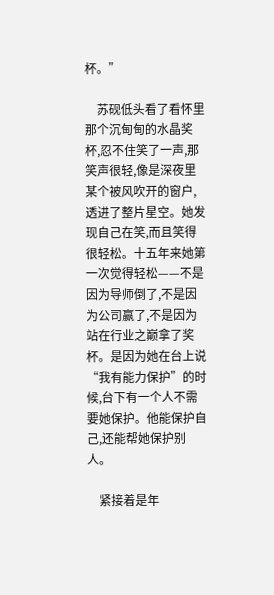杯。”

    苏砚低头看了看怀里那个沉甸甸的水晶奖杯,忍不住笑了一声,那笑声很轻,像是深夜里某个被风吹开的窗户,透进了整片星空。她发现自己在笑,而且笑得很轻松。十五年来她第一次觉得轻松——不是因为导师倒了,不是因为公司赢了,不是因为站在行业之巅拿了奖杯。是因为她在台上说“我有能力保护”的时候,台下有一个人不需要她保护。他能保护自己,还能帮她保护别人。

    紧接着是年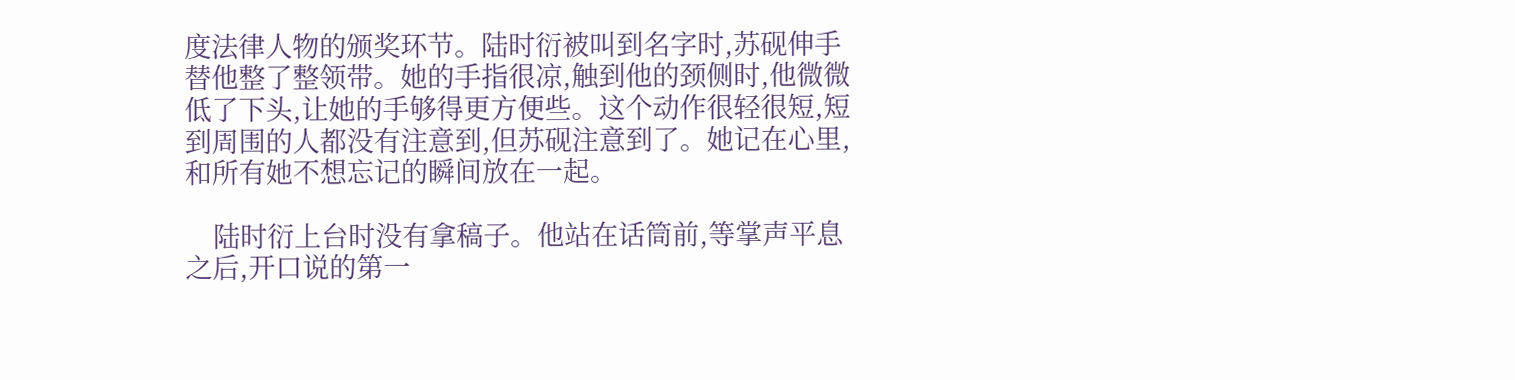度法律人物的颁奖环节。陆时衍被叫到名字时,苏砚伸手替他整了整领带。她的手指很凉,触到他的颈侧时,他微微低了下头,让她的手够得更方便些。这个动作很轻很短,短到周围的人都没有注意到,但苏砚注意到了。她记在心里,和所有她不想忘记的瞬间放在一起。

    陆时衍上台时没有拿稿子。他站在话筒前,等掌声平息之后,开口说的第一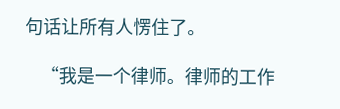句话让所有人愣住了。

    “我是一个律师。律师的工作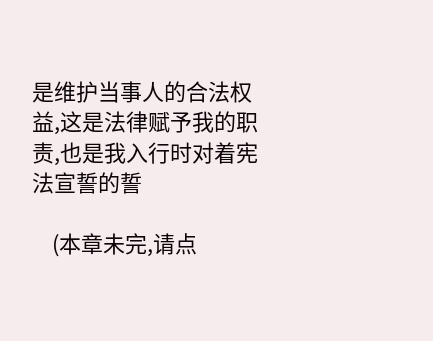是维护当事人的合法权益,这是法律赋予我的职责,也是我入行时对着宪法宣誓的誓

    (本章未完,请点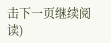击下一页继续阅读)